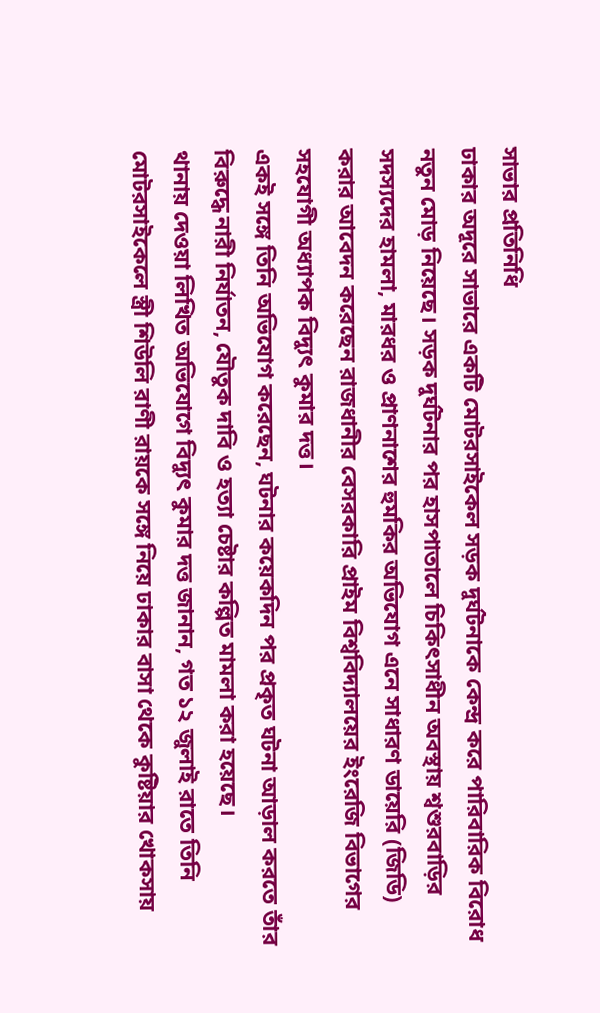সাভার প্রতিনিধি
ঢাকার অদূরে সাভারে একটি মোটরসাইকেল সড়ক দুর্ঘটনাকে কেন্দ্র করে পারিবারিক বিরোধ নতুন মোড় নিয়েছে। সড়ক দুর্ঘটনার পর হাসপাতালে চিকিৎসাধীন অবস্থায় শ্বশুরবাড়ির সদস্যদের হামলা, মারধর ও প্রাণনাশের হুমকির অভিযোগ এনে সাধারণ ডায়েরি (জিডি) করার আবেদন করেছেন রাজধানীর বেসরকারি প্রাইম বিশ্ববিদ্যালয়ের ইংরেজি বিভাগের সহযোগী অধ্যাপক বিদ্যুৎ কুমার দত্ত।
একই সঙ্গে তিনি অভিযোগ করেছেন, ঘটনার কয়েকদিন পর প্রকৃত ঘটনা আড়াল করতে তাঁর বিরুদ্ধে নারী নির্যাতন, যৌতুক দাবি ও হত্যা চেষ্টার কল্পিত মামলা করা হয়েছে।
থানায় দেওয়া লিখিত অভিযোগে বিদ্যুৎ কুমার দত্ত জানান, গত ১২ জুলাই রাতে তিনি মোটরসাইকেলে স্ত্রী শিউলি রাণী রায়কে সঙ্গে নিয়ে ঢাকার বাসা থেকে কুষ্টিয়ার খোকসায়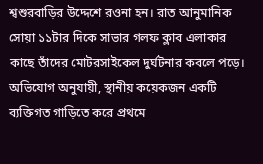শ্বশুরবাড়ির উদ্দেশে রওনা হন। রাত আনুমানিক সোয়া ১১টার দিকে সাভার গলফ ক্লাব এলাকার কাছে তাঁদের মোটরসাইকেল দুর্ঘটনার কবলে পড়ে।
অভিযোগ অনুযায়ী, স্থানীয় কয়েকজন একটি ব্যক্তিগত গাড়িতে করে প্রথমে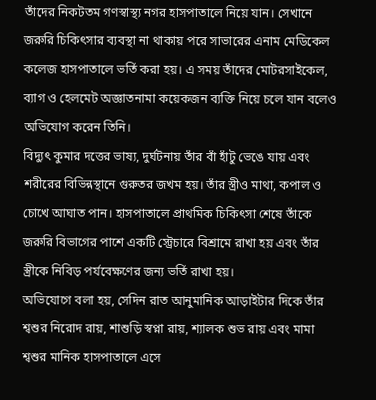তাঁদের নিকটতম গণস্বাস্থ্য নগর হাসপাতালে নিয়ে যান। সেখানে জরুরি চিকিৎসার ব্যবস্থা না থাকায় পরে সাভারের এনাম মেডিকেল কলেজ হাসপাতালে ভর্তি করা হয়। এ সময় তাঁদের মোটরসাইকেল, ব্যাগ ও হেলমেট অজ্ঞাতনামা কয়েকজন ব্যক্তি নিয়ে চলে যান বলেও অভিযোগ করেন তিনি।
বিদ্যুৎ কুমার দত্তের ভাষ্য, দুর্ঘটনায় তাঁর বাঁ হাঁটু ভেঙে যায় এবং শরীরের বিভিন্নস্থানে গুরুতর জখম হয়। তাঁর স্ত্রীও মাথা, কপাল ও চোখে আঘাত পান। হাসপাতালে প্রাথমিক চিকিৎসা শেষে তাঁকে জরুরি বিভাগের পাশে একটি স্ট্রেচারে বিশ্রামে রাখা হয় এবং তাঁর স্ত্রীকে নিবিড় পর্যবেক্ষণের জন্য ভর্তি রাখা হয়।
অভিযোগে বলা হয়, সেদিন রাত আনুমানিক আড়াইটার দিকে তাঁর শ্বশুর নিরোদ রায়, শাশুড়ি স্বপ্না রায়, শ্যালক শুভ রায় এবং মামা শ্বশুর মানিক হাসপাতালে এসে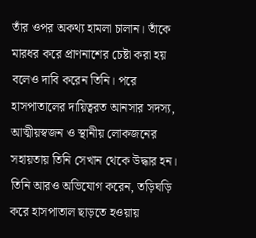তাঁর ওপর অকথ্য হামলা চালান। তাঁকে মারধর করে প্রাণনাশের চেষ্টা করা হয় বলেও দাবি করেন তিনি। পরে হাসপাতালের দায়িত্বরত আনসার সদস্য, আত্মীয়স্বজন ও স্থানীয় লোকজনের সহায়তায় তিনি সেখান থেকে উদ্ধার হন।
তিনি আরও অভিযোগ করেন, তড়িঘড়ি করে হাসপাতাল ছাড়তে হওয়ায়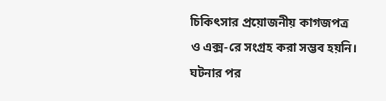চিকিৎসার প্রয়োজনীয় কাগজপত্র ও এক্স-রে সংগ্রহ করা সম্ভব হয়নি। ঘটনার পর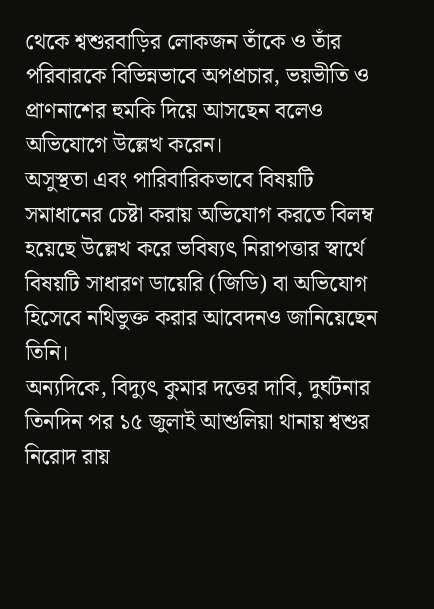থেকে শ্বশুরবাড়ির লোকজন তাঁকে ও তাঁর পরিবারকে বিভিন্নভাবে অপপ্রচার, ভয়ভীতি ও প্রাণনাশের হুমকি দিয়ে আসছেন বলেও অভিযোগে উল্লেখ করেন।
অসুস্থতা এবং পারিবারিকভাবে বিষয়টি সমাধানের চেষ্টা করায় অভিযোগ করতে বিলম্ব হয়েছে উল্লেখ করে ভবিষ্যৎ নিরাপত্তার স্বার্থে বিষয়টি সাধারণ ডায়েরি (জিডি) বা অভিযোগ হিসেবে নথিভুক্ত করার আবেদনও জানিয়েছেন তিনি।
অন্যদিকে, বিদ্যুৎ কুমার দত্তের দাবি, দুর্ঘটনার তিনদিন পর ১৫ জুলাই আশুলিয়া থানায় শ্বশুর নিরোদ রায়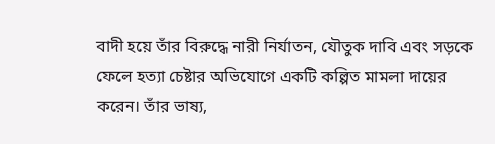বাদী হয়ে তাঁর বিরুদ্ধে নারী নির্যাতন, যৌতুক দাবি এবং সড়কে ফেলে হত্যা চেষ্টার অভিযোগে একটি কল্পিত মামলা দায়ের করেন। তাঁর ভাষ্য,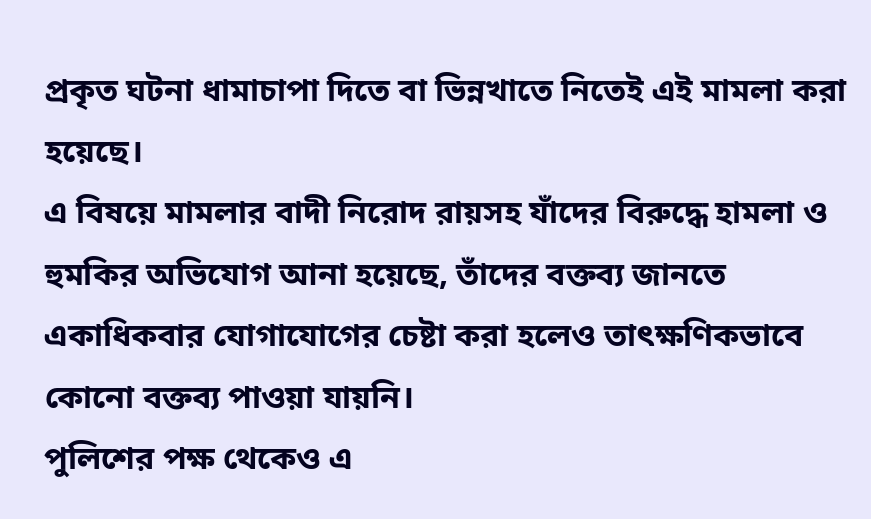প্রকৃত ঘটনা ধামাচাপা দিতে বা ভিন্নখাতে নিতেই এই মামলা করা হয়েছে।
এ বিষয়ে মামলার বাদী নিরোদ রায়সহ যাঁদের বিরুদ্ধে হামলা ও হুমকির অভিযোগ আনা হয়েছে, তাঁদের বক্তব্য জানতে একাধিকবার যোগাযোগের চেষ্টা করা হলেও তাৎক্ষণিকভাবে কোনো বক্তব্য পাওয়া যায়নি।
পুলিশের পক্ষ থেকেও এ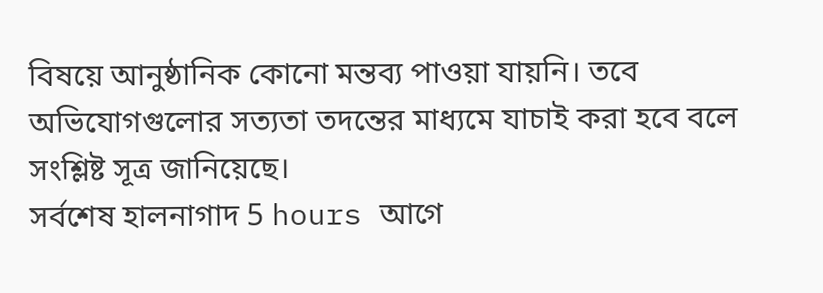বিষয়ে আনুষ্ঠানিক কোনো মন্তব্য পাওয়া যায়নি। তবে অভিযোগগুলোর সত্যতা তদন্তের মাধ্যমে যাচাই করা হবে বলে সংশ্লিষ্ট সূত্র জানিয়েছে।
সর্বশেষ হালনাগাদ 5 hours আগে